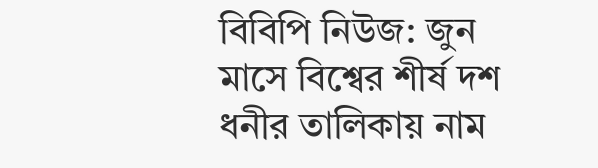বিবিপি নিউজ: জুন মাসে বিশ্বের শীর্ষ দশ ধনীর তালিকায় নাম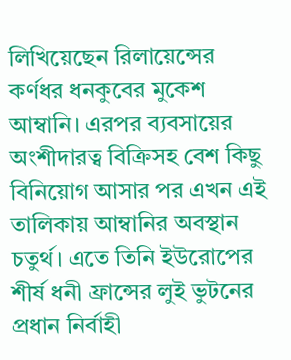লিখিয়েছেন রিলায়েন্সের কর্ণধর ধনকুবের মুকেশ আম্বানি। এরপর ব্যবসায়ের অংশীদারত্ব বিক্রিসহ বেশ কিছু বিনিয়োগ আসার পর এখন এই তালিকায় আম্বানির অবস্থান চতুর্থ। এতে তিনি ইউরোপের শীর্ষ ধনী ফ্রান্সের লুই ভুটনের প্রধান নির্বাহী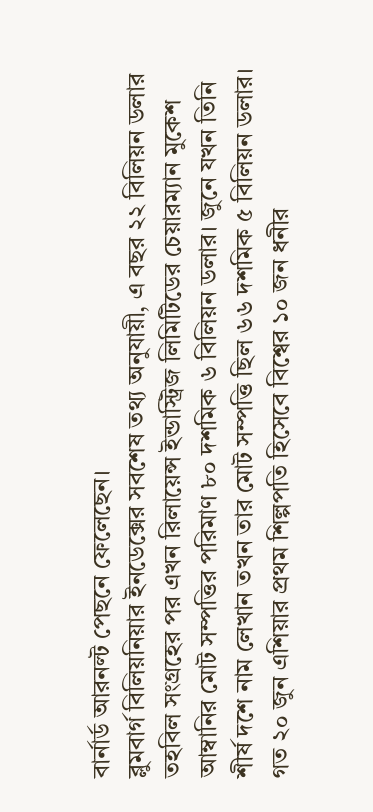বার্নার্ড আরনল্ট পেছনে ফেলেছেন।
ব্লুমবার্গ বিলিয়নিয়ার ইনডেক্সের সবশেষ তথ্য অনুযায়ী, এ বছর ২২ বিলিয়ন ডলার তহবিল সংগ্রহের পর এখন রিলায়েন্স ইন্ডাস্ট্রিজ লিমিটিডের চেয়ারম্যান মুকেশ আম্বানির মোট সম্পত্তির পরিমাণ ৮০ দশমিক ৬ বিলিয়ন ডলার। জুনে যখন তিনি শীর্ষ দশে নাম লেখান তখন তার মোট সম্পত্তি ছিল ৬৬ দশমিক ৫ বিলিয়ন ডলার। গত ২০ জুন এশিয়ার প্রথম শিল্পপতি হিসেবে বিশ্বের ১০ জন ধনীর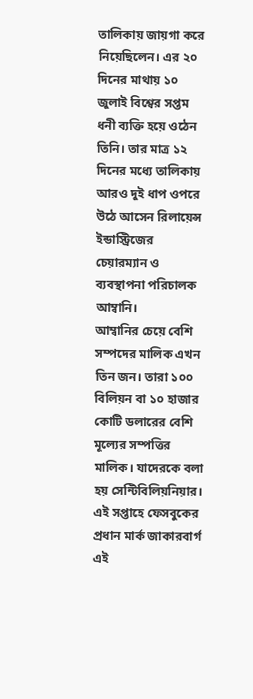তালিকায় জায়গা করে নিয়েছিলেন। এর ২০ দিনের মাথায় ১০ জুলাই বিশ্বের সপ্তম ধনী ব্যক্তি হয়ে ওঠেন তিনি। তার মাত্র ১২ দিনের মধ্যে তালিকায় আরও দুই ধাপ ওপরে উঠে আসেন রিলায়েন্স ইন্ডাস্ট্রিজের চেয়ারম্যান ও ব্যবস্থাপনা পরিচালক আম্বানি।
আম্বানির চেয়ে বেশি সম্পদের মালিক এখন তিন জন। তারা ১০০ বিলিয়ন বা ১০ হাজার কোটি ডলারের বেশি মূল্যের সম্পত্তির মালিক। যাদেরকে বলা হয় সেন্টিবিলিয়নিয়ার। এই সপ্তাহে ফেসবুকের প্রধান মার্ক জাকারবার্গ এই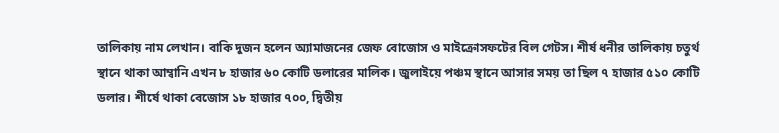তালিকায় নাম লেখান। বাকি দুজন হলেন অ্যামাজনের জেফ বোজোস ও মাইক্রোসফটের বিল গেটস। শীর্ষ ধনীর তালিকায় চতুর্থ স্থানে থাকা আম্বানি এখন ৮ হাজার ৬০ কোটি ডলারের মালিক। জুলাইয়ে পঞ্চম স্থানে আসার সময় তা ছিল ৭ হাজার ৫১০ কোটি ডলার। শীর্ষে থাকা বেজোস ১৮ হাজার ৭০০, দ্বিতীয়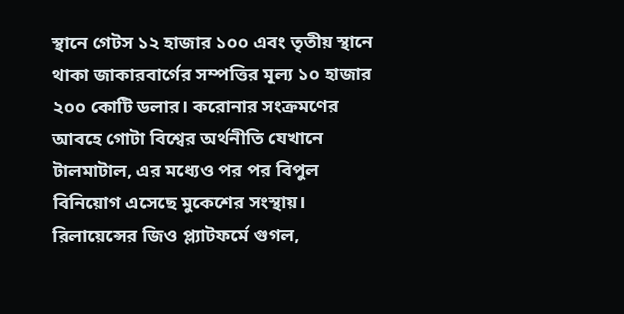স্থানে গেটস ১২ হাজার ১০০ এবং তৃতীয় স্থানে থাকা জাকারবার্গের সম্পত্তির মূল্য ১০ হাজার ২০০ কোটি ডলার। করোনার সংক্রমণের আবহে গোটা বিশ্বের অর্থনীতি যেখানে টালমাটাল, এর মধ্যেও পর পর বিপুল বিনিয়োগ এসেছে মুকেশের সংস্থায়। রিলায়েন্সের জিও প্ল্যাটফর্মে গুগল,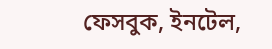ফেসবুক, ইনটেল,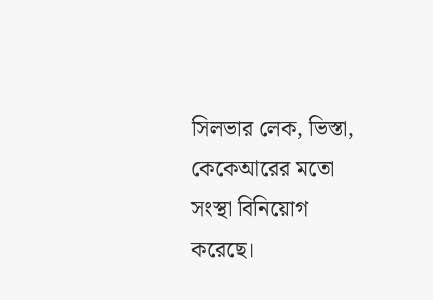সিলভার লেক, ভিস্তা, কেকেআরের মতো সংস্থা বিনিয়োগ করেছে।